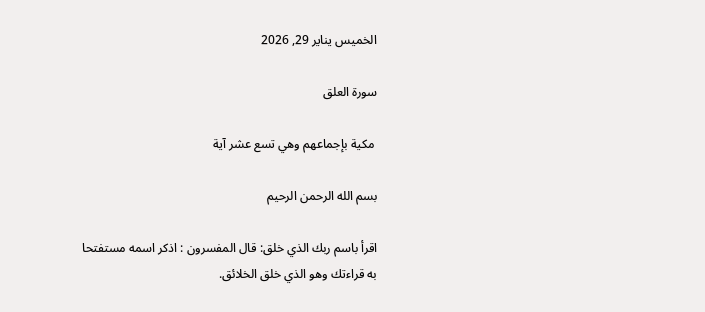الخميس يناير 29, 2026

سورة العلق

 مكية بإجماعهم وهي تسع عشر آية

بسم الله الرحمن الرحيم

اقرأ باسم ربك الذي خلق: قال المفسرون : اذكر اسمه مستفتحا به قراءتك وهو الذي خلق الخلائق.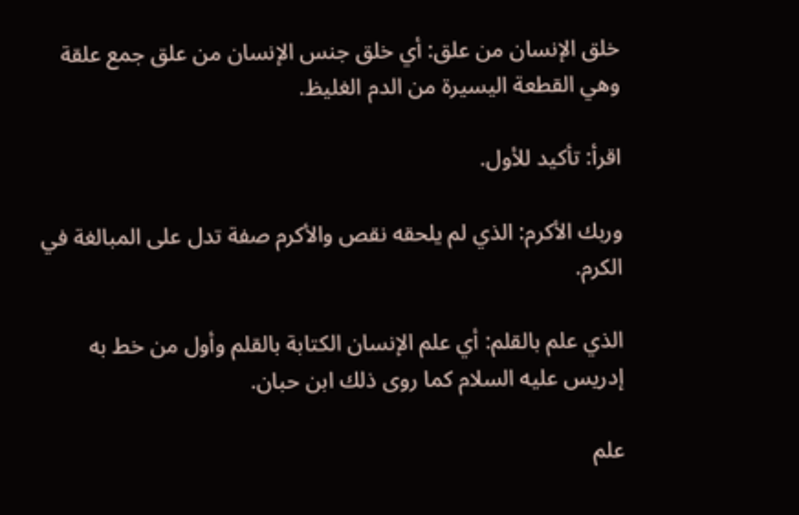خلق الإنسان من علق: أي خلق جنس الإنسان من علق جمع علقة وهي القطعة اليسيرة من الدم الغليظ.

اقرأ: تأكيد للأول.

وربك الأكرم: الذي لم يلحقه نقص والأكرم صفة تدل على المبالغة في الكرم.

الذي علم بالقلم: أي علم الإنسان الكتابة بالقلم وأول من خط به إدريس عليه السلام كما روى ذلك ابن حبان.

علم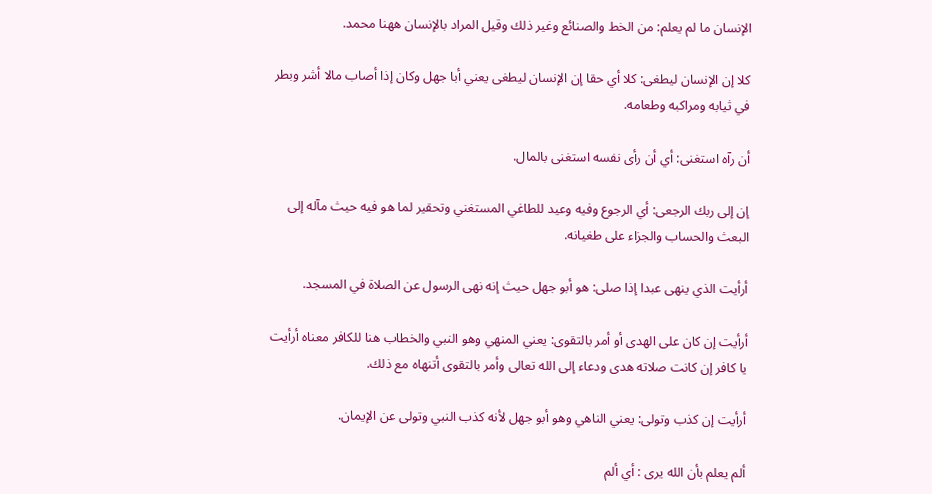الإنسان ما لم يعلم: من الخط والصنائع وغير ذلك وقيل المراد بالإنسان ههنا محمد.

كلا إن الإنسان ليطغى: كلا أي حقا إن الإنسان ليطغى يعني أبا جهل وكان إذا أصاب مالا أشر وبطر في ثيابه ومراكبه وطعامه.

أن رآه استغنى: أي أن رأى نفسه استغنى بالمال.

إن إلى ربك الرجعى: أي الرجوع وفيه وعيد للطاغي المستغني وتحقير لما هو فيه حيث مآله إلى البعث والحساب والجزاء على طغيانه.

أرأيت الذي ينهى عبدا إذا صلى: هو أبو جهل حيث إنه نهى الرسول عن الصلاة في المسجد.

أرأيت إن كان على الهدى أو أمر بالتقوى: يعني المنهي وهو النبي والخطاب هنا للكافر معناه أرأيت يا كافر إن كانت صلاته هدى ودعاء إلى الله تعالى وأمر بالتقوى أتنهاه مع ذلك.

أرأيت إن كذب وتولى: يعني الناهي وهو أبو جهل لأنه كذب النبي وتولى عن الإيمان.

ألم يعلم بأن الله يرى : أي ألم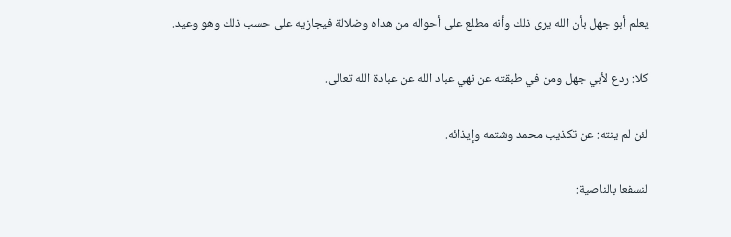يعلم أبو جهل بأن الله يرى ذلك وأنه مطلع على أحواله من هداه وضلالة فيجازيه على حسب ذلك وهو وعيد.

كلا: ردع لأبي جهل ومن في طبقته عن نهي عباد الله عن عبادة الله تعالى.

لئن لم ينته: عن تكذيب محمد وشتمه وإيذائه.

لنسفعا بالناصية: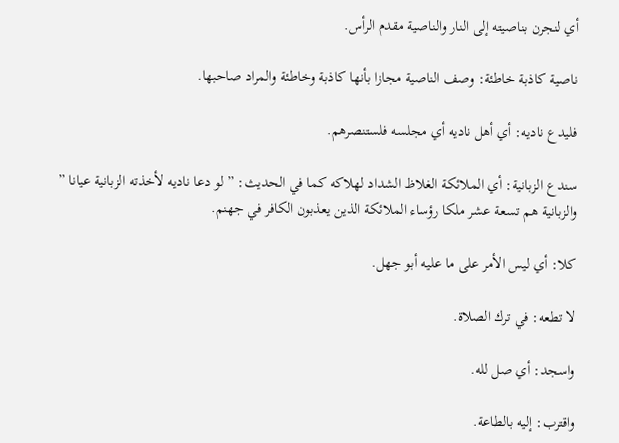أي لنجرن بناصيته إلى النار والناصية مقدم الرأس.

ناصية كاذبة خاطئة: وصف الناصية مجازا بأنها كاذبة وخاطئة والمراد صاحبها.

فليدع ناديه: أي أهل ناديه أي مجلسه فلستنصرهم.

سندع الزبانية: أي الملائكة الغلاظ الشداد لهلاكه كما في الحديث: ” لو دعا ناديه لأخذته الزبانية عيانا ” والزبانية هم تسعة عشر ملكا رؤساء الملائكة الذين يعذبون الكافر في جهنم.

كلا: أي ليس الأمر على ما عليه أبو جهل.

لا تطعه: في ترك الصلاة.

واسجد: أي صل لله.

واقترب: إليه بالطاعة.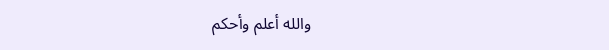والله أعلم وأحكم